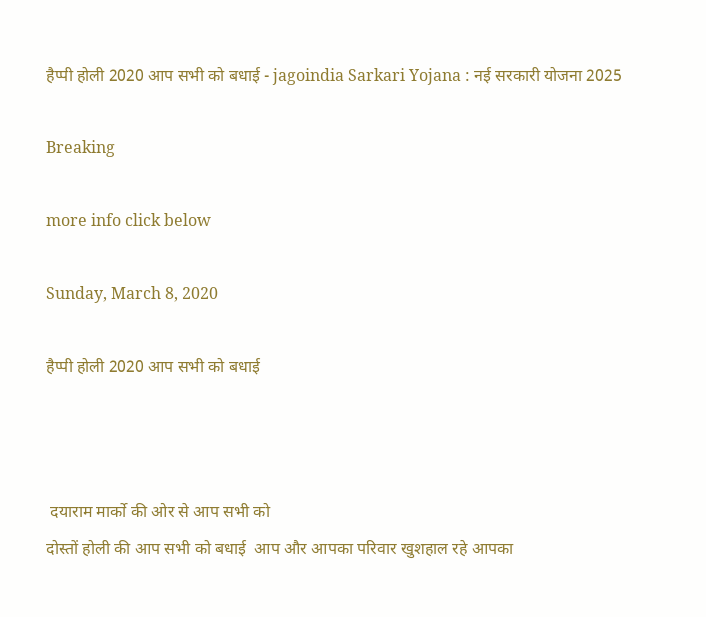हैप्पी होली 2020 आप सभी को बधाई - jagoindia Sarkari Yojana : नई सरकारी योजना 2025

Breaking

more info click below

Sunday, March 8, 2020

हैप्पी होली 2020 आप सभी को बधाई



 दयाराम मार्को की ओर से आप सभी को
दोस्तों होली की आप सभी को बधाई  आप और आपका परिवार खुशहाल रहे आपका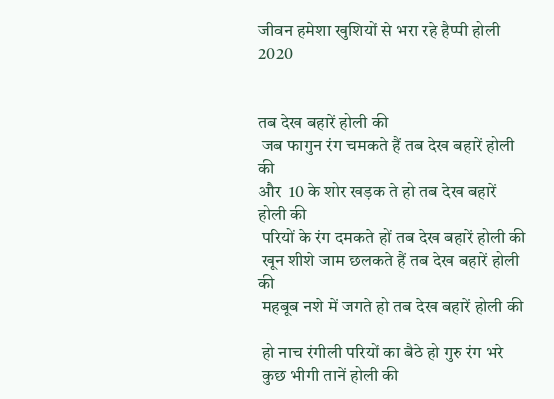जीवन हमेशा खुशियों से भरा रहे हैप्पी होली 2020


तब देख बहारें होली की
 जब फागुन रंग चमकते हैं तब देख बहारें होली की
और  10 के शोर खड़क ते हो तब देख बहारें होली की
 परियों के रंग दमकते हों तब देख बहारें होली की
 खून शीशे जाम छलकते हैं तब देख बहारें होली की
 महबूब नशे में जगते हो तब देख बहारें होली की

 हो नाच रंगीली परियों का बैठे हो गुरु रंग भरे
 कुछ भीगी तानें होली की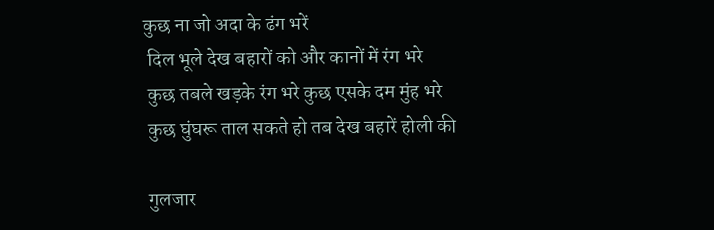कुछ ना जो अदा के ढंग भरें
 दिल भूले देख बहारों को और कानों में रंग भरे
 कुछ तबले खड़के रंग भरे कुछ एसके दम मुंह भरे
 कुछ घुंघरू ताल सकते हो तब देख बहारें होली की

 गुलजार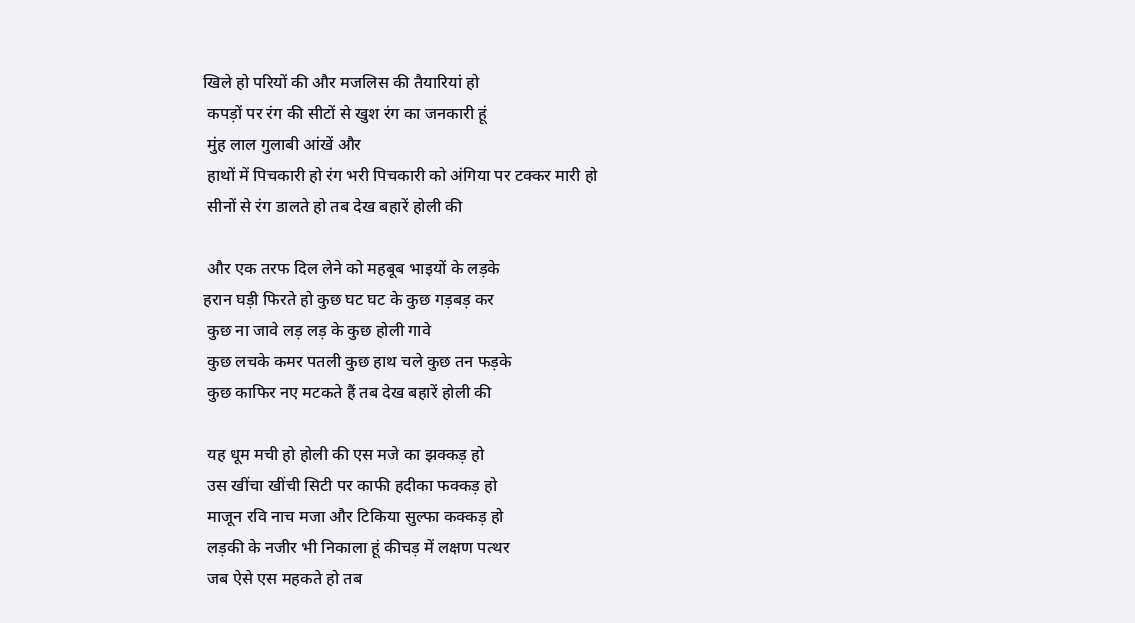खिले हो परियों की और मजलिस की तैयारियां हो
 कपड़ों पर रंग की सीटों से खुश रंग का जनकारी हूं
 मुंह लाल गुलाबी आंखें और
 हाथों में पिचकारी हो रंग भरी पिचकारी को अंगिया पर टक्कर मारी हो
 सीनों से रंग डालते हो तब देख बहारें होली की

 और एक तरफ दिल लेने को महबूब भाइयों के लड़के
हरान घड़ी फिरते हो कुछ घट घट के कुछ गड़बड़ कर
 कुछ ना जावे लड़ लड़ के कुछ होली गावे
 कुछ लचके कमर पतली कुछ हाथ चले कुछ तन फड़के
 कुछ काफिर नए मटकते हैं तब देख बहारें होली की

 यह धूम मची हो होली की एस मजे का झक्कड़ हो
 उस खींचा खींची सिटी पर काफी हदीका फक्कड़ हो
 माजून रवि नाच मजा और टिकिया सुल्फा कक्कड़ हो
 लड़की के नजीर भी निकाला हूं कीचड़ में लक्षण पत्थर
 जब ऐसे एस महकते हो तब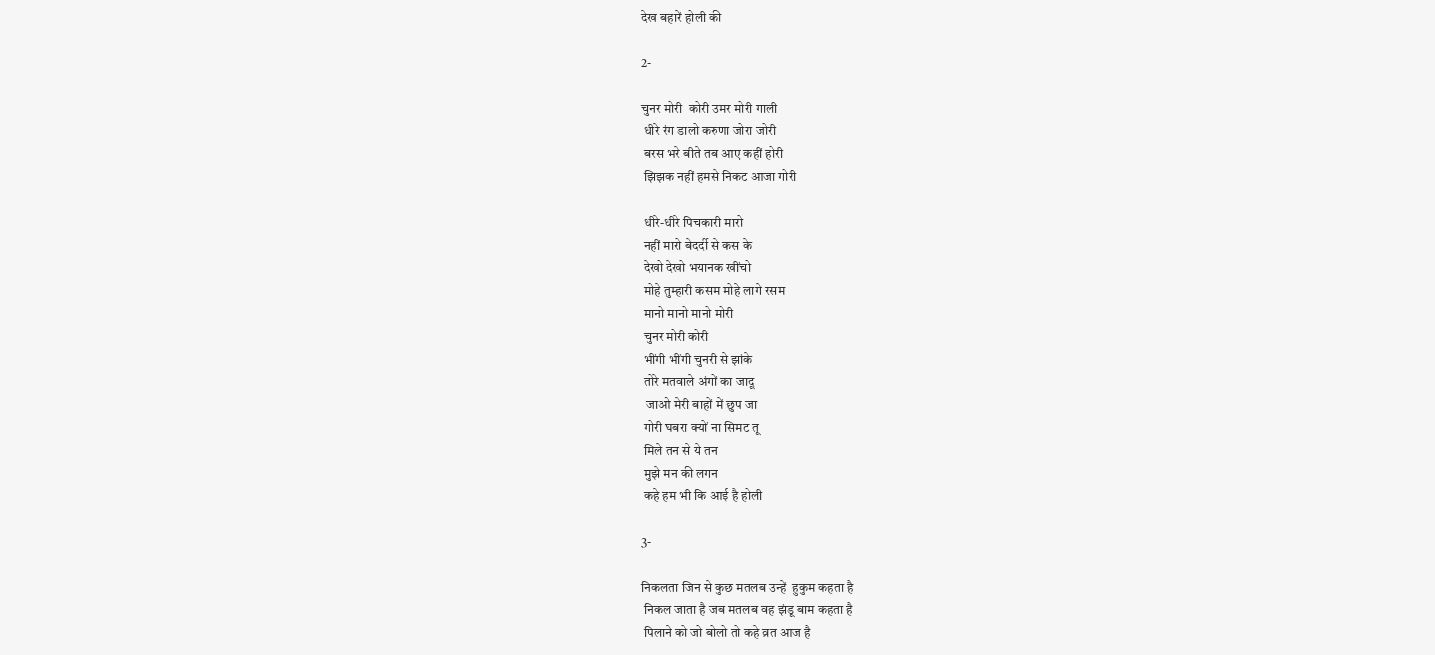देख बहारें होली की

2-

चुनर मोरी  कोरी उमर मोरी गाली
 धीरे रंग डालो करुणा जोरा जोरी
 बरस भरे बीते तब आए कहीं होरी
 झिझक नहीं हमसे निकट आजा गोरी

 धीरे-धीरे पिचकारी मारो
 नहीं मारो बेदर्दी से कस के
 देखो देखो भयानक खींचो
 मोहे तुम्हारी कसम मोहे लागे रसम
 मानो मानो मानो मोरी
 चुनर मोरी कोरी
 भींगी भींगी चुनरी से झांके
 तोरे मतवाले अंगों का जादू
  जाओ मेरी बाहों में छुप जा
 गोरी घबरा क्यों ना सिमट तू
 मिले तन से ये तन
 मुझे मन की लगन
 कहे हम भी कि आई है होली

3-

निकलता जिन से कुछ मतलब उन्हें  हुकुम कहता है
 निकल जाता है जब मतलब वह झंडू बाम कहता है
 पिलाने को जो बोलो तो कहे व्रत आज है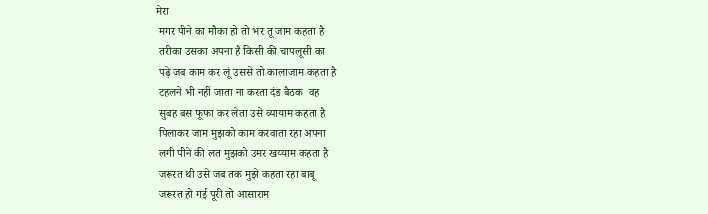मेरा
 मगर पीने का मौका हो तो भर तू जाम कहता है
 तरीका उसका अपना है किसी की चापलूसी का
 पढ़े जब काम कर लूं उससे तो कालाजाम कहता है
 टहलने भी नहीं जाता ना करता दंड बैठक  वह
 सुबह बस फूफा कर लेता उसे व्यायाम कहता है
 पिलाकर जाम मुझको काम करवाता रहा अपना
 लगी पीने की लत मुझको उमर खय्याम कहता है
 जरूरत थी उसे जब तक मुझे कहता रहा बाबू
 जरूरत हो गई पूरी तो आसाराम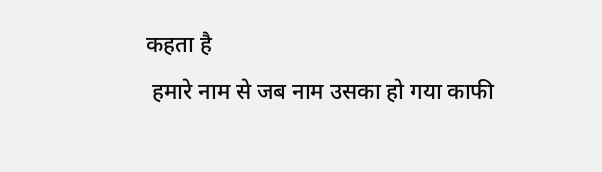कहता है
 हमारे नाम से जब नाम उसका हो गया काफी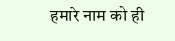हमारे नाम को ही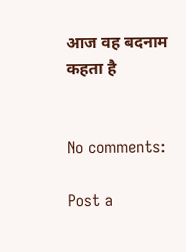आज वह बदनाम कहता है


No comments:

Post a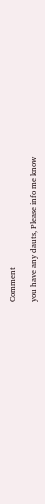Comment

you have any dauts, Please info me know